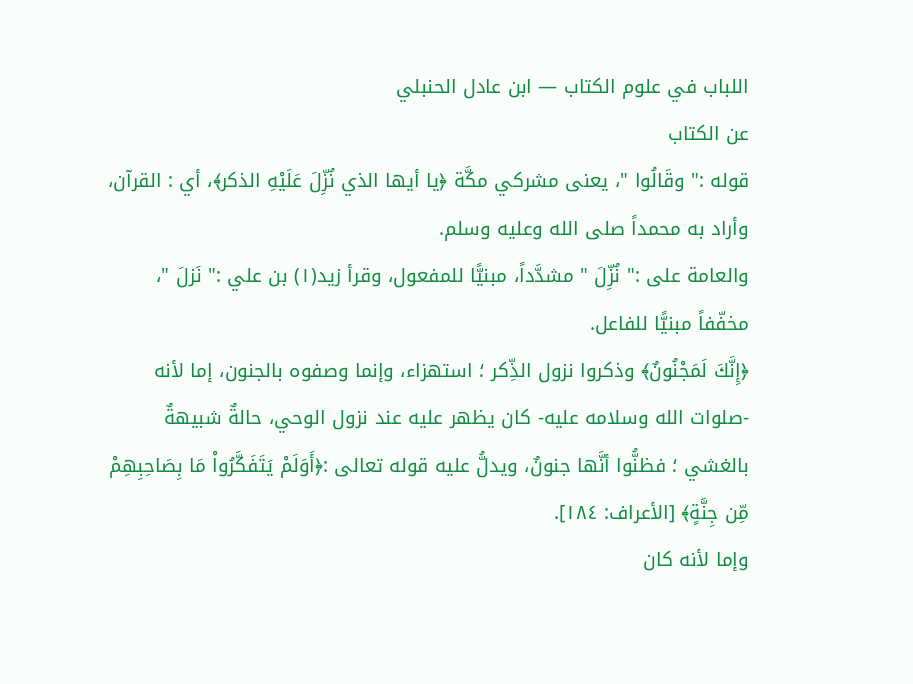اللباب في علوم الكتاب — ابن عادل الحنبلي
عن الكتاب
قوله :" وقَالُوا "، يعنى مشركي مكَّة ﴿يا أيها الذي نُزِّلَ عَلَيْهِ الذكر﴾، أي : القرآن، وأراد به محمداً صلى الله وعليه وسلم.
والعامة على :" نُزِّلَ " مشدَّداً، مبنيًّا للمفعول، وقرأ زيد(١) بن علي :" نَزلَ "، مخفّفاً مبنيًّا للفاعل.
﴿إِنَّكَ لَمَجْنُونٌ﴾ وذكروا نزول الذِّكر ؛ استهزاء، وإنما وصفوه بالجنون، إما لأنه -صلوات الله وسلامه عليه- كان يظهر عليه عند نزول الوحي، حالةٌ شبيهةٌ بالغشي ؛ فظنُّوا أنَّها جنونٌ، ويدلُّ عليه قوله تعالى :﴿أَوَلَمْ يَتَفَكَّرُواْ مَا بِصَاحِبِهِمْ مِّن جِنَّةٍ﴾ [الأعراف: ١٨٤].
وإما لأنه كان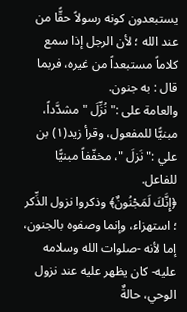يستبعدون كونه رسولاً حقًّا من عند الله ؛ لأن الرجل إذا سمع كلاماً مستبعداً من غيره، فربما قال : به جنون.
والعامة على :" نُزِّلَ " مشدَّداً، مبنيًّا للمفعول، وقرأ زيد(١) بن علي :" نَزلَ "، مخفّفاً مبنيًّا للفاعل.
﴿إِنَّكَ لَمَجْنُونٌ﴾ وذكروا نزول الذِّكر ؛ استهزاء، وإنما وصفوه بالجنون، إما لأنه -صلوات الله وسلامه عليه- كان يظهر عليه عند نزول الوحي، حالةٌ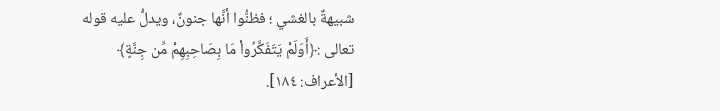شبيهةٌ بالغشي ؛ فظنُّوا أنَّها جنونٌ، ويدلُّ عليه قوله تعالى :﴿أَوَلَمْ يَتَفَكَّرُواْ مَا بِصَاحِبِهِمْ مِّن جِنَّةٍ﴾ [الأعراف: ١٨٤].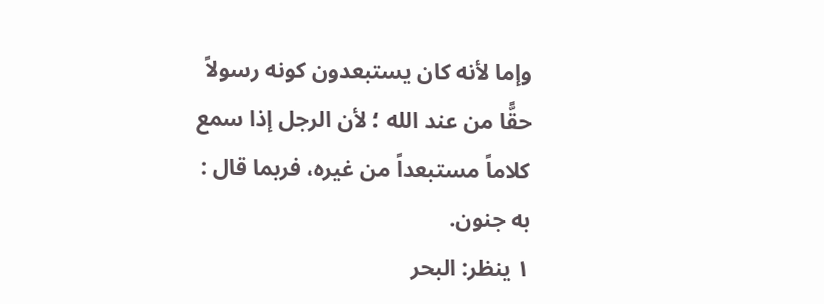وإما لأنه كان يستبعدون كونه رسولاً حقًّا من عند الله ؛ لأن الرجل إذا سمع كلاماً مستبعداً من غيره، فربما قال : به جنون.
١ ينظر: البحر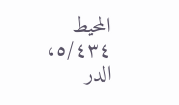المحيط ٥/٤٣٤، الدر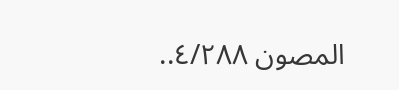المصون ٤/٢٨٨..